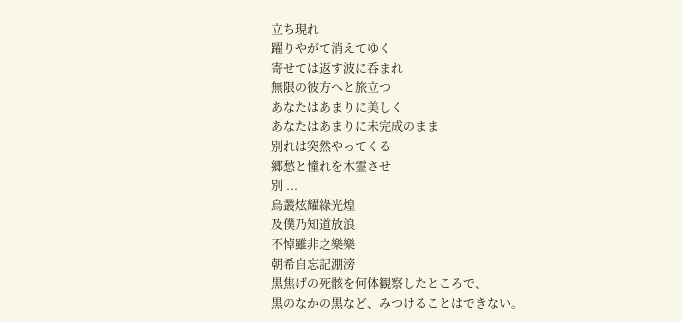立ち現れ
躍りやがて消えてゆく
寄せては返す波に呑まれ
無限の彼方へと旅立つ
あなたはあまりに美しく
あなたはあまりに未完成のまま
別れは突然やってくる
郷愁と憧れを木霊させ
別 ...
烏叢炫耀綠光煌
及僕乃知道放浪
不悼雖非之樂樂
朝希自忘記淜滂
黒焦げの死骸を何体観察したところで、
黒のなかの黒など、みつけることはできない。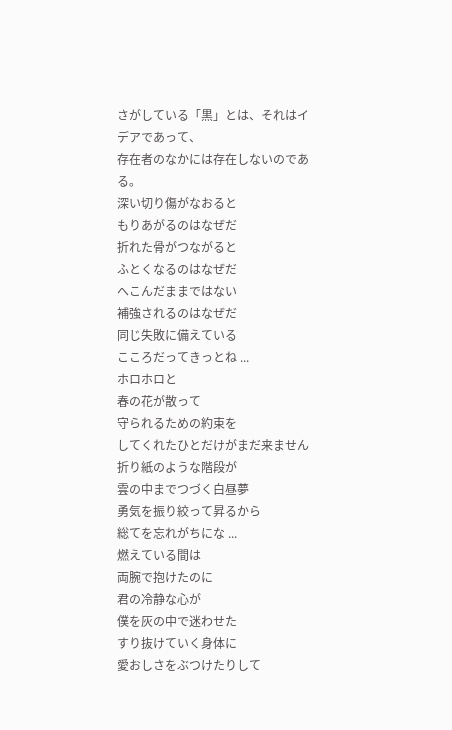さがしている「黒」とは、それはイデアであって、
存在者のなかには存在しないのである。
深い切り傷がなおると
もりあがるのはなぜだ
折れた骨がつながると
ふとくなるのはなぜだ
へこんだままではない
補強されるのはなぜだ
同じ失敗に備えている
こころだってきっとね ...
ホロホロと
春の花が散って
守られるための約束を
してくれたひとだけがまだ来ません
折り紙のような階段が
雲の中までつづく白昼夢
勇気を振り絞って昇るから
総てを忘れがちにな ...
燃えている間は
両腕で抱けたのに
君の冷静な心が
僕を灰の中で迷わせた
すり抜けていく身体に
愛おしさをぶつけたりして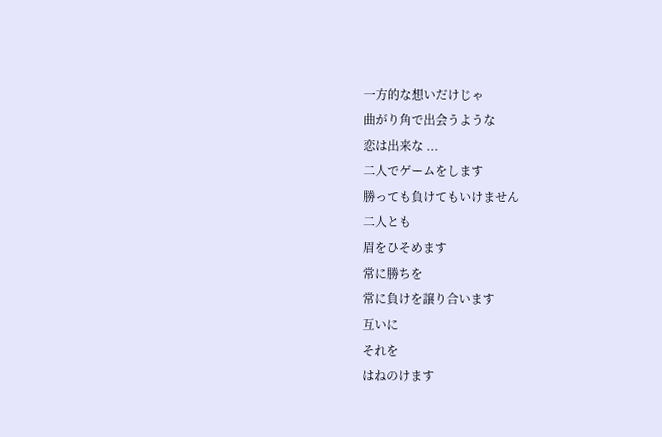一方的な想いだけじゃ
曲がり角で出会うような
恋は出来な ...
二人でゲームをします
勝っても負けてもいけません
二人とも
眉をひそめます
常に勝ちを
常に負けを譲り合います
互いに
それを
はねのけます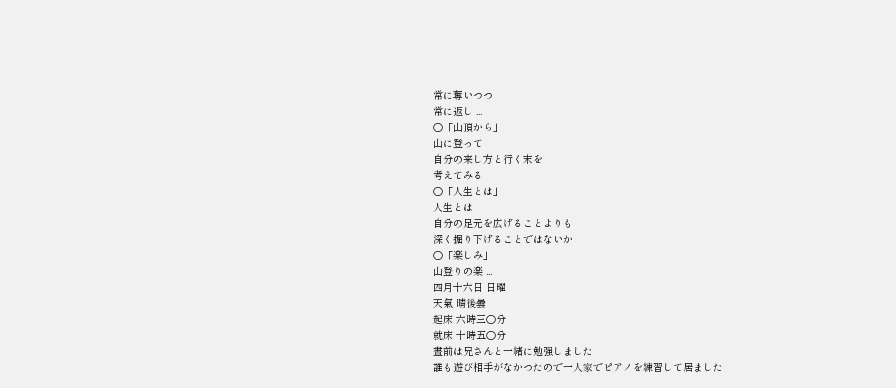常に奪いつつ
常に返し ...
○「山頂から」
山に登って
自分の来し方と行く末を
考えてみる
○「人生とは」
人生とは
自分の足元を広げることよりも
深く掘り下げることではないか
○「楽しみ」
山登りの楽 ...
四月十六日 日曜
天氣 晴後曇
起床 六時三〇分
就床 十時五〇分
晝前は兄さんと一緒に勉强しました
誰も遊び相手がなかつたので一人家でピアノを練習して居ました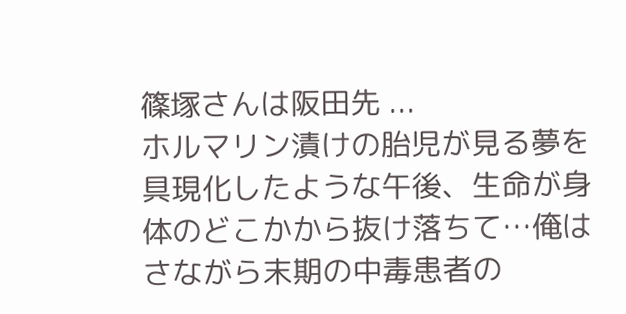篠塚さんは阪田先 ...
ホルマリン漬けの胎児が見る夢を具現化したような午後、生命が身体のどこかから抜け落ちて…俺はさながら末期の中毒患者の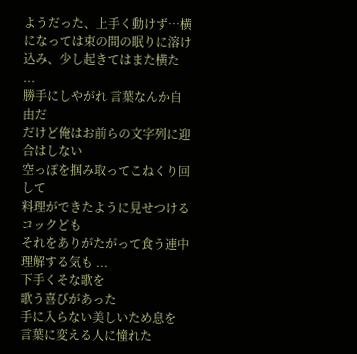ようだった、上手く動けず…横になっては束の間の眠りに溶け込み、少し起きてはまた横た ...
勝手にしやがれ 言葉なんか自由だ
だけど俺はお前らの文字列に迎合はしない
空っぽを掴み取ってこねくり回して
料理ができたように見せつけるコックども
それをありがたがって食う連中
理解する気も ...
下手くそな歌を
歌う喜びがあった
手に入らない美しいため息を
言葉に変える人に憧れた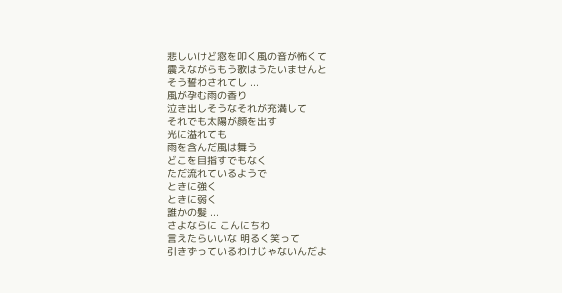悲しいけど窓を叩く風の音が怖くて
震えながらもう歌はうたいませんと
そう誓わされてし ...
風が孕む雨の香り
泣き出しそうなそれが充満して
それでも太陽が顔を出す
光に溢れても
雨を含んだ風は舞う
どこを目指すでもなく
ただ流れているようで
ときに強く
ときに弱く
誰かの髪 ...
さよならに こんにちわ
言えたらいいな 明るく笑って
引きずっているわけじゃないんだよ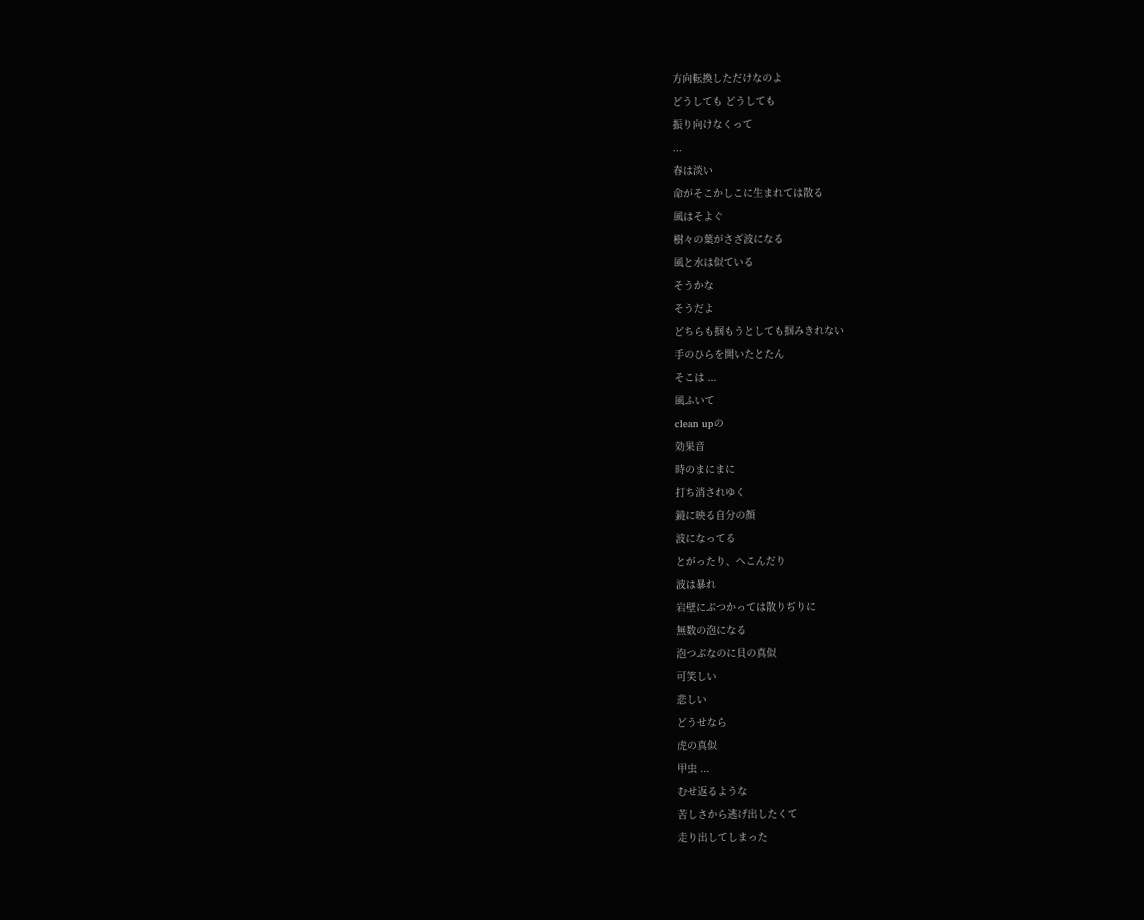方向転換しただけなのよ
どうしても どうしても
振り向けなくって
...
春は淡い
命がそこかしこに生まれては散る
風はそよぐ
樹々の葉がさざ波になる
風と水は似ている
そうかな
そうだよ
どちらも掴もうとしても掴みきれない
手のひらを開いたとたん
そこは ...
風ふいて
clean upの
効果音
時のまにまに
打ち消されゆく
鏡に映る自分の顔
波になってる
とがったり、へこんだり
波は暴れ
岩壁にぶつかっては散りぢりに
無数の泡になる
泡つぶなのに貝の真似
可笑しい
悲しい
どうせなら
虎の真似
甲虫 ...
むせ返るような
苦しさから逃げ出したくて
走り出してしまった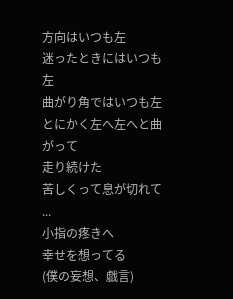方向はいつも左
迷ったときにはいつも左
曲がり角ではいつも左
とにかく左へ左へと曲がって
走り続けた
苦しくって息が切れて ...
小指の疼きへ
幸せを想ってる
(僕の妄想、戯言)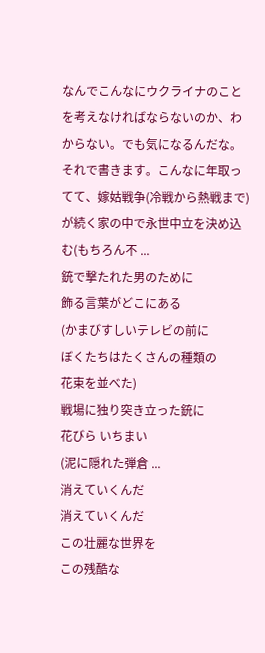なんでこんなにウクライナのことを考えなければならないのか、わからない。でも気になるんだな。それで書きます。こんなに年取ってて、嫁姑戦争(冷戦から熱戦まで)が続く家の中で永世中立を決め込む(もちろん不 ...
銃で撃たれた男のために
飾る言葉がどこにある
(かまびすしいテレビの前に
ぼくたちはたくさんの種類の
花束を並べた)
戦場に独り突き立った銃に
花びら いちまい
(泥に隠れた弾倉 ...
消えていくんだ
消えていくんだ
この壮麗な世界を
この残酷な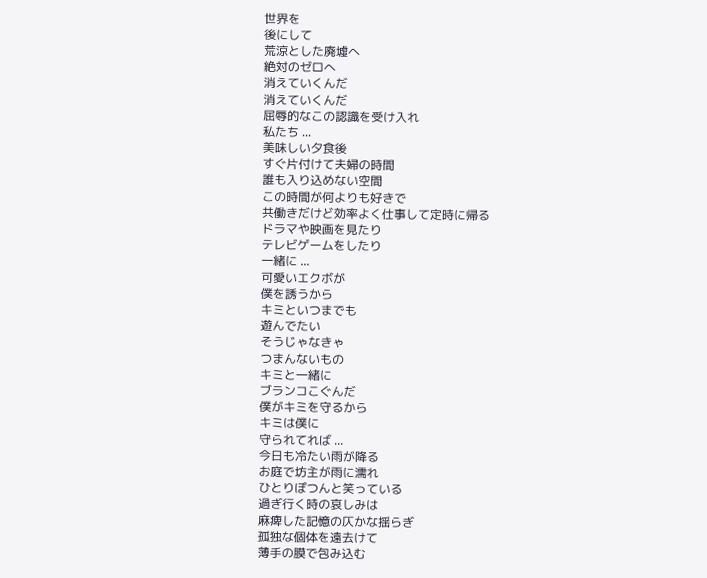世界を
後にして
荒涼とした廃墟へ
絶対のゼロへ
消えていくんだ
消えていくんだ
屈辱的なこの認識を受け入れ
私たち ...
美味しい夕食後
すぐ片付けて夫婦の時間
誰も入り込めない空間
この時間が何よりも好きで
共働きだけど効率よく仕事して定時に帰る
ドラマや映画を見たり
テレビゲームをしたり
一緒に ...
可愛いエクボが
僕を誘うから
キミといつまでも
遊んでたい
そうじゃなきゃ
つまんないもの
キミと一緒に
ブランコこぐんだ
僕がキミを守るから
キミは僕に
守られてれば ...
今日も冷たい雨が降る
お庭で坊主が雨に濡れ
ひとりぽつんと笑っている
過ぎ行く時の哀しみは
麻痺した記憶の仄かな揺らぎ
孤独な個体を遠去けて
薄手の膜で包み込む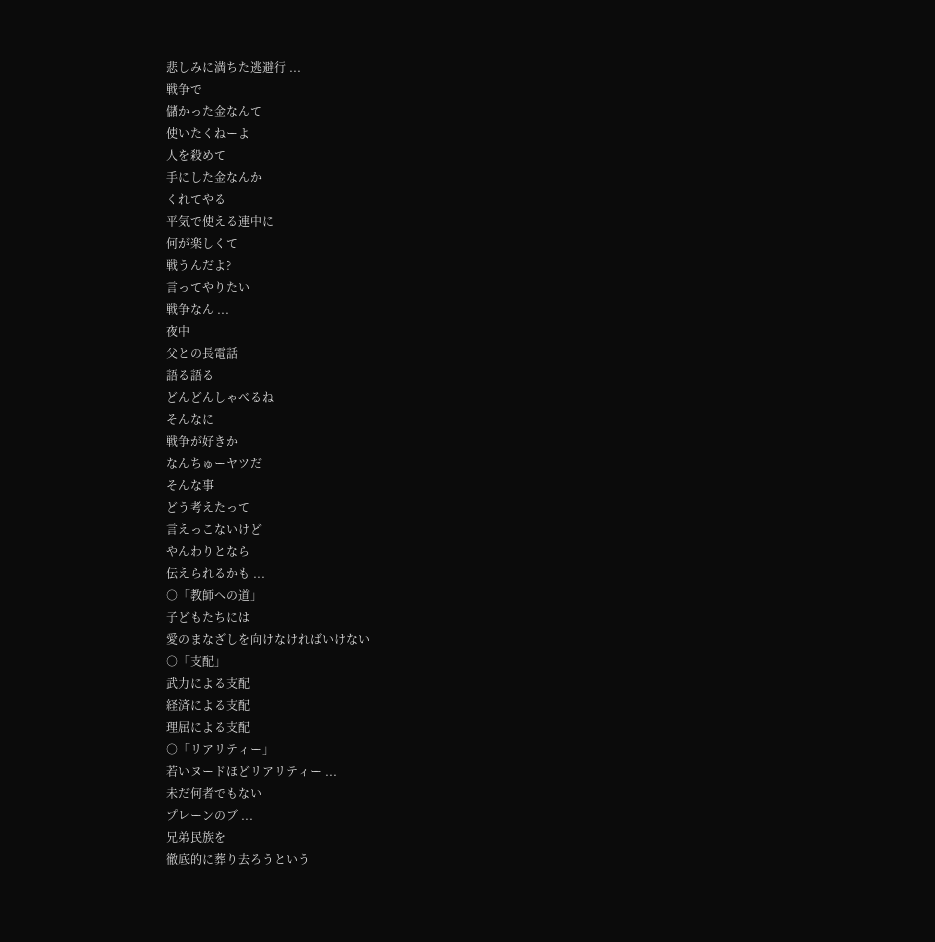悲しみに満ちた逃避行 ...
戦争で
儲かった金なんて
使いたくねーよ
人を殺めて
手にした金なんか
くれてやる
平気で使える連中に
何が楽しくて
戦うんだよ?
言ってやりたい
戦争なん ...
夜中
父との長電話
語る語る
どんどんしゃべるね
そんなに
戦争が好きか
なんちゅーヤツだ
そんな事
どう考えたって
言えっこないけど
やんわりとなら
伝えられるかも ...
○「教師への道」
子どもたちには
愛のまなざしを向けなければいけない
○「支配」
武力による支配
経済による支配
理屈による支配
○「リアリティー」
若いヌードほどリアリティー ...
未だ何者でもない
プレーンのブ ...
兄弟民族を
徹底的に葬り去ろうという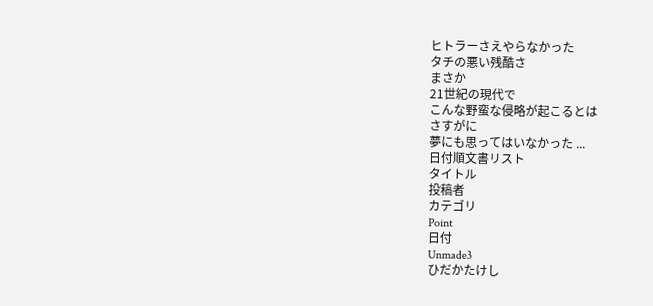ヒトラーさえやらなかった
タチの悪い残酷さ
まさか
21世紀の現代で
こんな野蛮な侵略が起こるとは
さすがに
夢にも思ってはいなかった ...
日付順文書リスト
タイトル
投稿者
カテゴリ
Point
日付
Unmade3
ひだかたけし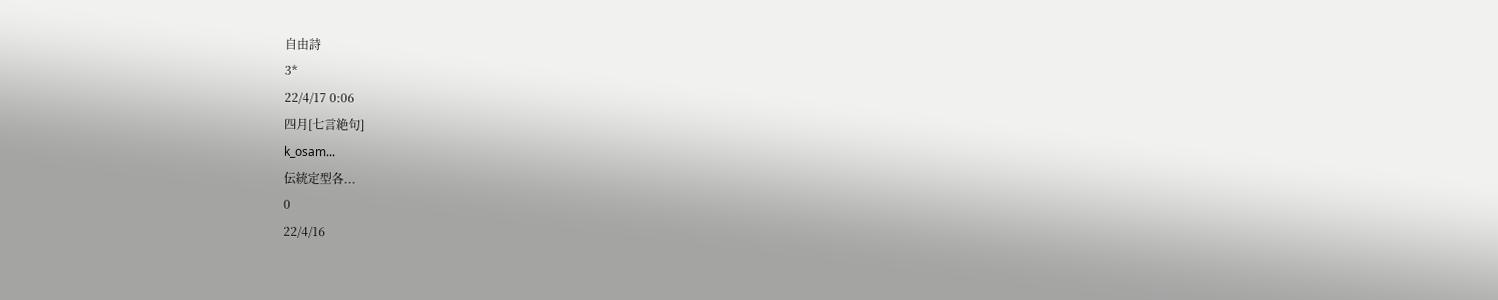自由詩
3*
22/4/17 0:06
四月[七言絶句]
k_osam...
伝統定型各...
0
22/4/16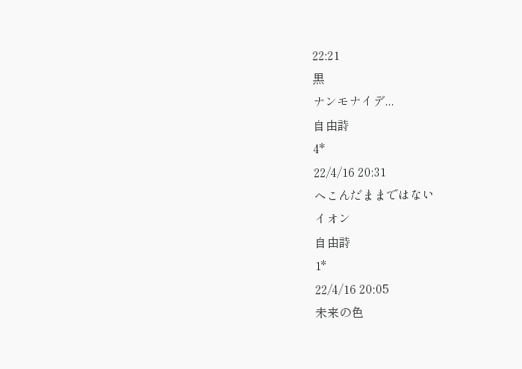22:21
黒
ナンモナイデ...
自由詩
4*
22/4/16 20:31
へこんだままではない
イオン
自由詩
1*
22/4/16 20:05
未来の色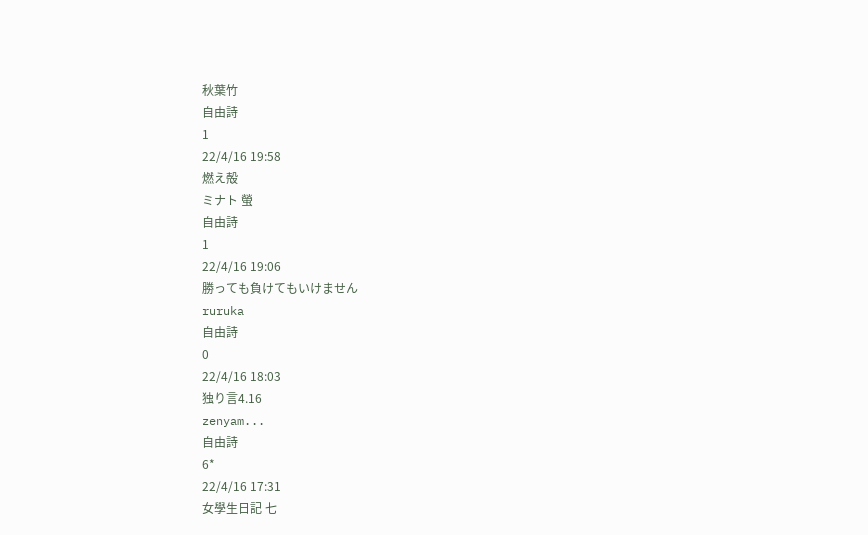秋葉竹
自由詩
1
22/4/16 19:58
燃え殻
ミナト 螢
自由詩
1
22/4/16 19:06
勝っても負けてもいけません
ruruka
自由詩
0
22/4/16 18:03
独り言4.16
zenyam...
自由詩
6*
22/4/16 17:31
女學生日記 七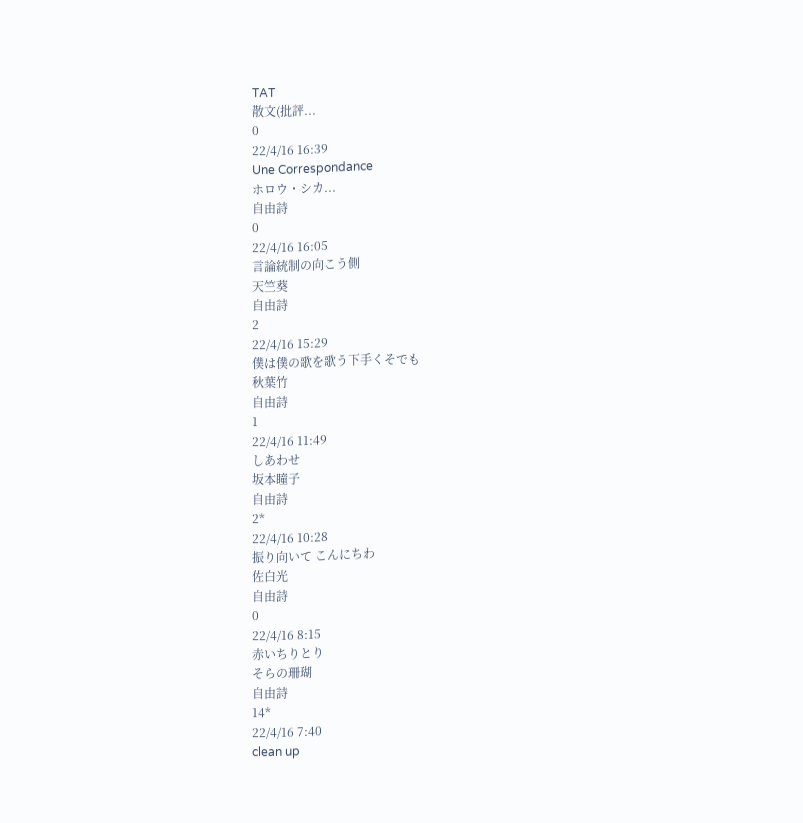TAT
散文(批評...
0
22/4/16 16:39
Une Correspondance
ホロウ・シカ...
自由詩
0
22/4/16 16:05
言論統制の向こう側
天竺葵
自由詩
2
22/4/16 15:29
僕は僕の歌を歌う下手くそでも
秋葉竹
自由詩
1
22/4/16 11:49
しあわせ
坂本瞳子
自由詩
2*
22/4/16 10:28
振り向いて こんにちわ
佐白光
自由詩
0
22/4/16 8:15
赤いちりとり
そらの珊瑚
自由詩
14*
22/4/16 7:40
clean up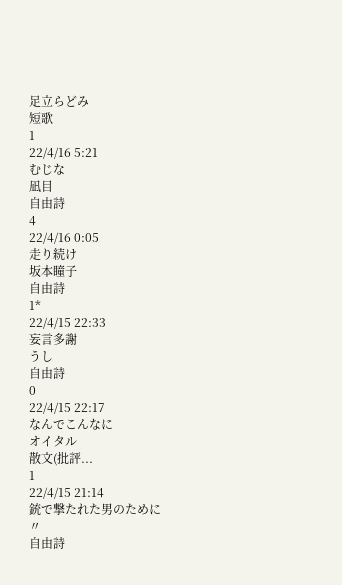足立らどみ
短歌
1
22/4/16 5:21
むじな
凪目
自由詩
4
22/4/16 0:05
走り続け
坂本瞳子
自由詩
1*
22/4/15 22:33
妄言多謝
うし
自由詩
0
22/4/15 22:17
なんでこんなに
オイタル
散文(批評...
1
22/4/15 21:14
銃で撃たれた男のために
〃
自由詩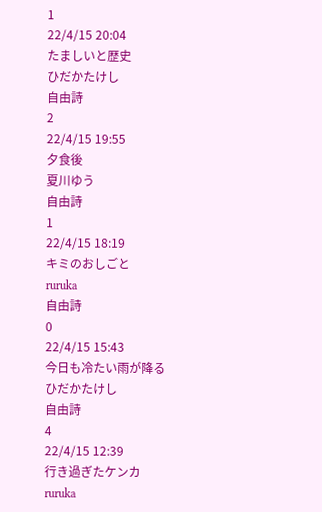1
22/4/15 20:04
たましいと歴史
ひだかたけし
自由詩
2
22/4/15 19:55
夕食後
夏川ゆう
自由詩
1
22/4/15 18:19
キミのおしごと
ruruka
自由詩
0
22/4/15 15:43
今日も冷たい雨が降る
ひだかたけし
自由詩
4
22/4/15 12:39
行き過ぎたケンカ
ruruka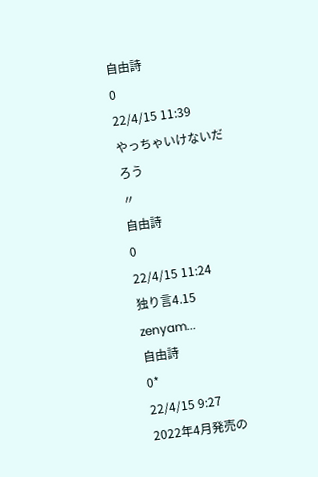自由詩
0
22/4/15 11:39
やっちゃいけないだろう
〃
自由詩
0
22/4/15 11:24
独り言4.15
zenyam...
自由詩
0*
22/4/15 9:27
2022年4月発売の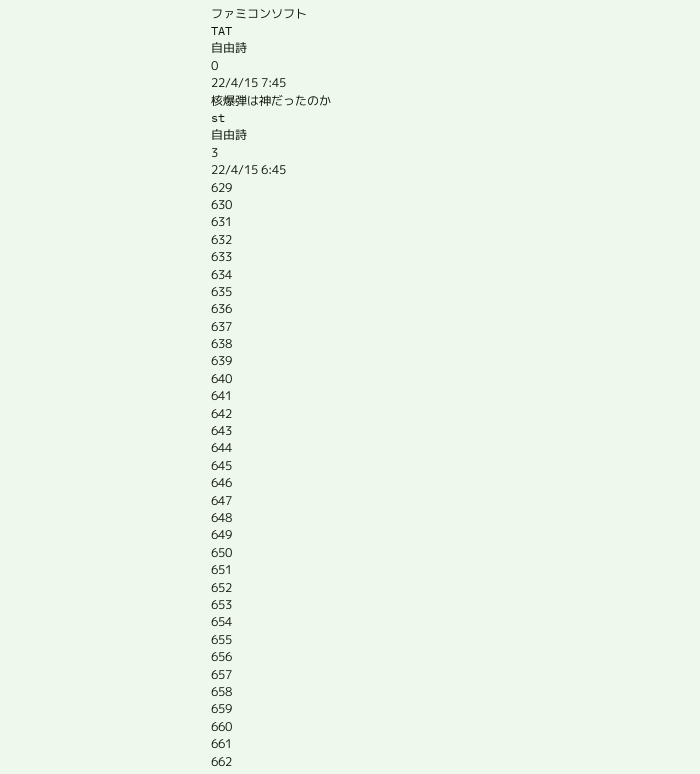ファミコンソフト
TAT
自由詩
0
22/4/15 7:45
核爆弾は神だったのか
st
自由詩
3
22/4/15 6:45
629
630
631
632
633
634
635
636
637
638
639
640
641
642
643
644
645
646
647
648
649
650
651
652
653
654
655
656
657
658
659
660
661
662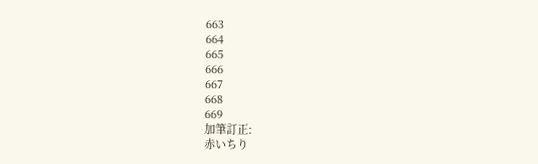663
664
665
666
667
668
669
加筆訂正:
赤いちり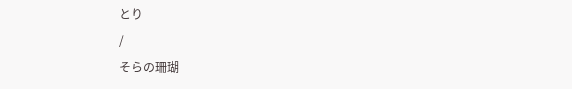とり
/
そらの珊瑚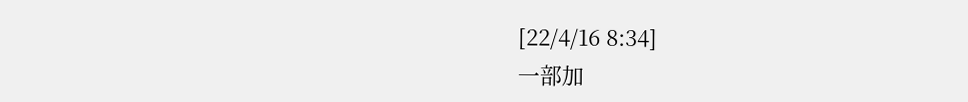[22/4/16 8:34]
一部加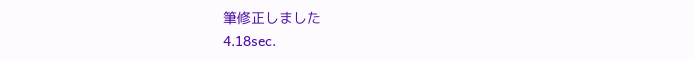筆修正しました
4.18sec.